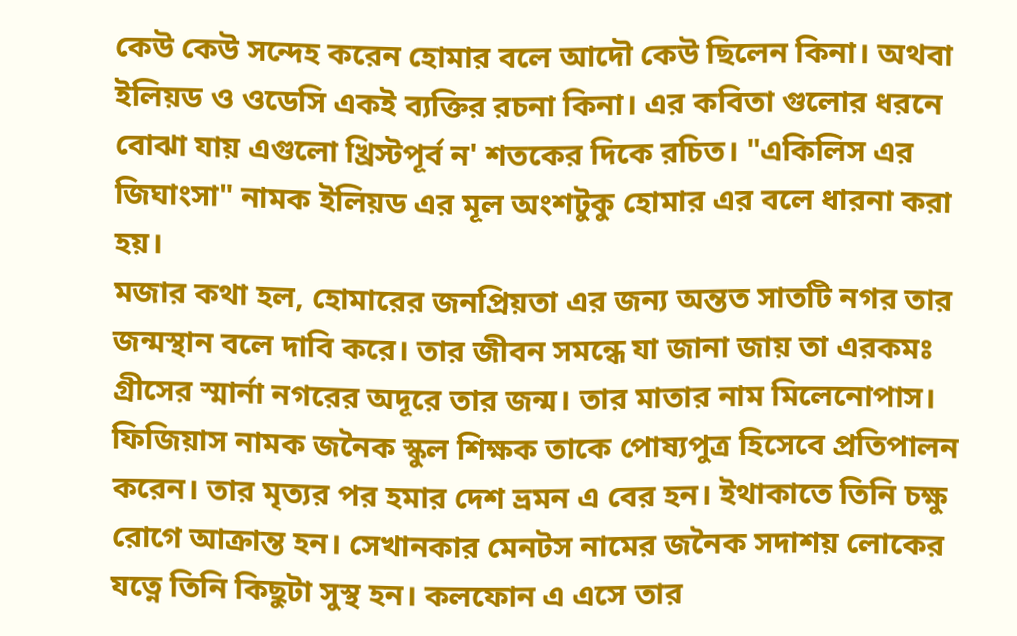কেউ কেউ সন্দেহ করেন হোমার বলে আদৌ কেউ ছিলেন কিনা। অথবা ইলিয়ড ও ওডেসি একই ব্যক্তির রচনা কিনা। এর কবিতা গুলোর ধরনে বোঝা যায় এগুলো খ্রিস্টপূর্ব ন' শতকের দিকে রচিত। "একিলিস এর জিঘাংসা" নামক ইলিয়ড এর মূল অংশটুকু হোমার এর বলে ধারনা করা হয়।
মজার কথা হল, হোমারের জনপ্রিয়তা এর জন্য অন্তত সাতটি নগর তার জন্মস্থান বলে দাবি করে। তার জীবন সমন্ধে যা জানা জায় তা এরকমঃ গ্রীসের স্মার্না নগরের অদূরে তার জন্ম। তার মাতার নাম মিলেনোপাস। ফিজিয়াস নামক জনৈক স্কুল শিক্ষক তাকে পোষ্যপুত্র হিসেবে প্রতিপালন করেন। তার মৃত্যর পর হমার দেশ ভ্রমন এ বের হন। ইথাকাতে তিনি চক্ষু রোগে আক্রান্ত হন। সেখানকার মেনটস নামের জনৈক সদাশয় লোকের যত্নে তিনি কিছুটা সুস্থ হন। কলফোন এ এসে তার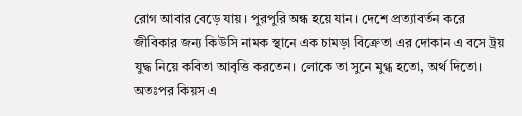রোগ আবার বেড়ে যায়। পুরপুরি অন্ধ হয়ে যান। দেশে প্রত্যাবর্তন করে জীবিকার জন্য কিউসি নামক স্থানে এক চামড়া বিক্রেতা এর দোকান এ বসে ট্রয় যুদ্ধ নিয়ে কবিতা আবৃত্তি করতেন। লোকে তা সুনে মুগ্ধ হতো, অর্থ দিতো। অতঃপর কিয়স এ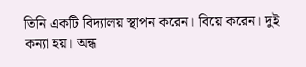তিনি একটি বিদ্যালয় স্থাপন করেন। বিয়ে করেন। দুই কন্যা হয়। অন্ধ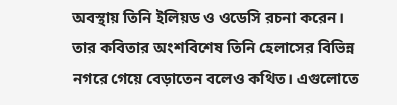অবস্থায় তিনি ইলিয়ড ও ওডেসি রচনা করেন। তার কবিতার অংশবিশেষ তিনি হেলাসের বিভিন্ন নগরে গেয়ে বেড়াতেন বলেও কথিত। এগুলোতে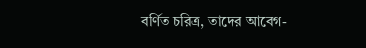বর্ণিত চরিত্র, তাদের আবেগ-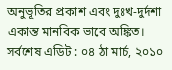অনুভূতির প্রকাশ এবং দুঃখ-দুর্দশা একান্ত মানবিক ভাবে অঙ্কিত।
সর্বশেষ এডিট : ০৪ ঠা মার্চ, ২০১০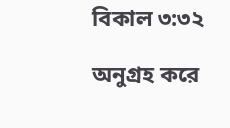বিকাল ৩:৩২

অনুগ্রহ করে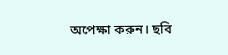অপেক্ষা করুন। ছবি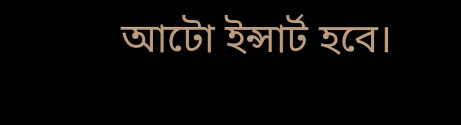আটো ইন্সার্ট হবে।